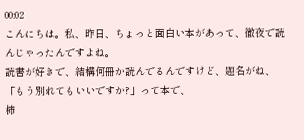00:02
こんにちは。私、昨日、ちょっと面白い本があって、徹夜で読んじゃったんですよね。
読書が好きで、結構何冊か読んでるんですけど、題名がね、「もう別れてもいいですか?」って本で、
柿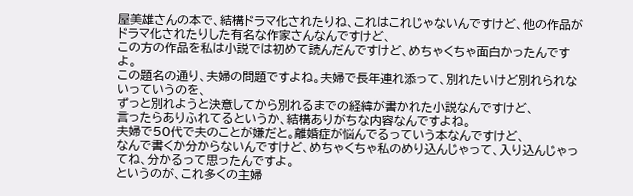屋美雄さんの本で、結構ドラマ化されたりね、これはこれじゃないんですけど、他の作品がドラマ化されたりした有名な作家さんなんですけど、
この方の作品を私は小説では初めて読んだんですけど、めちゃくちゃ面白かったんですよ。
この題名の通り、夫婦の問題ですよね。夫婦で長年連れ添って、別れたいけど別れられないっていうのを、
ずっと別れようと決意してから別れるまでの経緯が書かれた小説なんですけど、
言ったらありふれてるというか、結構ありがちな内容なんですよね。
夫婦で50代で夫のことが嫌だと。離婚症が悩んでるっていう本なんですけど、
なんで書くか分からないんですけど、めちゃくちゃ私のめり込んじゃって、入り込んじゃってね、分かるって思ったんですよ。
というのが、これ多くの主婦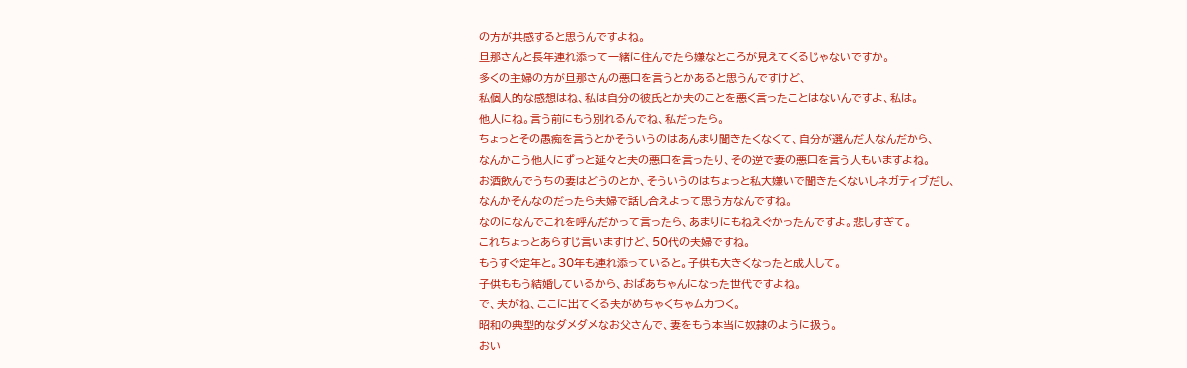の方が共感すると思うんですよね。
旦那さんと長年連れ添って一緒に住んでたら嫌なところが見えてくるじゃないですか。
多くの主婦の方が旦那さんの悪口を言うとかあると思うんですけど、
私個人的な感想はね、私は自分の彼氏とか夫のことを悪く言ったことはないんですよ、私は。
他人にね。言う前にもう別れるんでね、私だったら。
ちょっとその愚痴を言うとかそういうのはあんまり聞きたくなくて、自分が選んだ人なんだから、
なんかこう他人にずっと延々と夫の悪口を言ったり、その逆で妻の悪口を言う人もいますよね。
お酒飲んでうちの妻はどうのとか、そういうのはちょっと私大嫌いで聞きたくないしネガティブだし、
なんかそんなのだったら夫婦で話し合えよって思う方なんですね。
なのになんでこれを呼んだかって言ったら、あまりにもねえぐかったんですよ。悲しすぎて。
これちょっとあらすじ言いますけど、50代の夫婦ですね。
もうすぐ定年と。30年も連れ添っていると。子供も大きくなったと成人して。
子供ももう結婚しているから、おばあちゃんになった世代ですよね。
で、夫がね、ここに出てくる夫がめちゃくちゃムカつく。
昭和の典型的なダメダメなお父さんで、妻をもう本当に奴隷のように扱う。
おい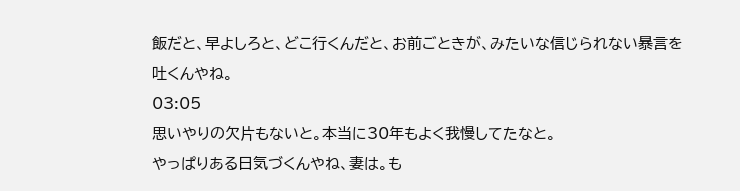飯だと、早よしろと、どこ行くんだと、お前ごときが、みたいな信じられない暴言を吐くんやね。
03:05
思いやりの欠片もないと。本当に30年もよく我慢してたなと。
やっぱりある日気づくんやね、妻は。も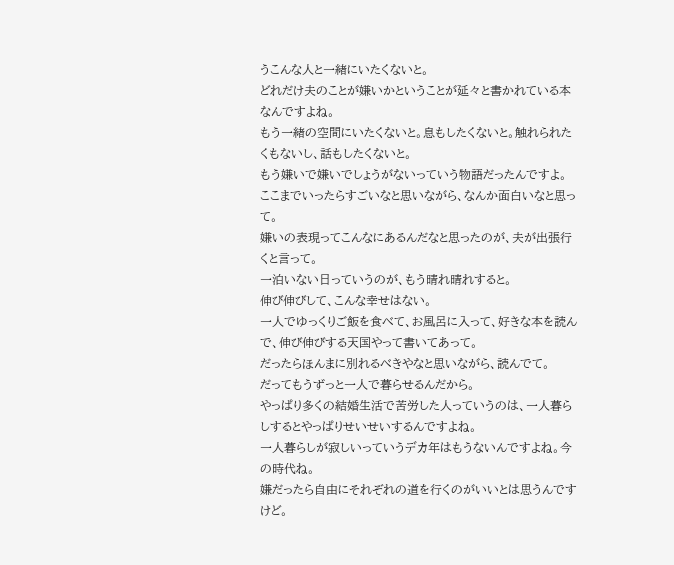うこんな人と一緒にいたくないと。
どれだけ夫のことが嫌いかということが延々と書かれている本なんですよね。
もう一緒の空間にいたくないと。息もしたくないと。触れられたくもないし、話もしたくないと。
もう嫌いで嫌いでしょうがないっていう物語だったんですよ。
ここまでいったらすごいなと思いながら、なんか面白いなと思って。
嫌いの表現ってこんなにあるんだなと思ったのが、夫が出張行くと言って。
一泊いない日っていうのが、もう晴れ晴れすると。
伸び伸びして、こんな幸せはない。
一人でゆっくりご飯を食べて、お風呂に入って、好きな本を読んで、伸び伸びする天国やって書いてあって。
だったらほんまに別れるべきやなと思いながら、読んでて。
だってもうずっと一人で暮らせるんだから。
やっぱり多くの結婚生活で苦労した人っていうのは、一人暮らしするとやっぱりせいせいするんですよね。
一人暮らしが寂しいっていうデカ年はもうないんですよね。今の時代ね。
嫌だったら自由にそれぞれの道を行くのがいいとは思うんですけど。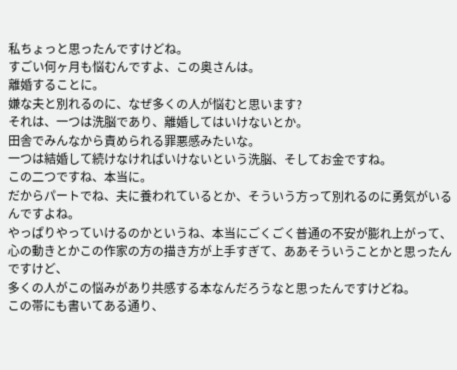私ちょっと思ったんですけどね。
すごい何ヶ月も悩むんですよ、この奥さんは。
離婚することに。
嫌な夫と別れるのに、なぜ多くの人が悩むと思います?
それは、一つは洗脳であり、離婚してはいけないとか。
田舎でみんなから責められる罪悪感みたいな。
一つは結婚して続けなければいけないという洗脳、そしてお金ですね。
この二つですね、本当に。
だからパートでね、夫に養われているとか、そういう方って別れるのに勇気がいるんですよね。
やっぱりやっていけるのかというね、本当にごくごく普通の不安が膨れ上がって、
心の動きとかこの作家の方の描き方が上手すぎて、ああそういうことかと思ったんですけど、
多くの人がこの悩みがあり共感する本なんだろうなと思ったんですけどね。
この帯にも書いてある通り、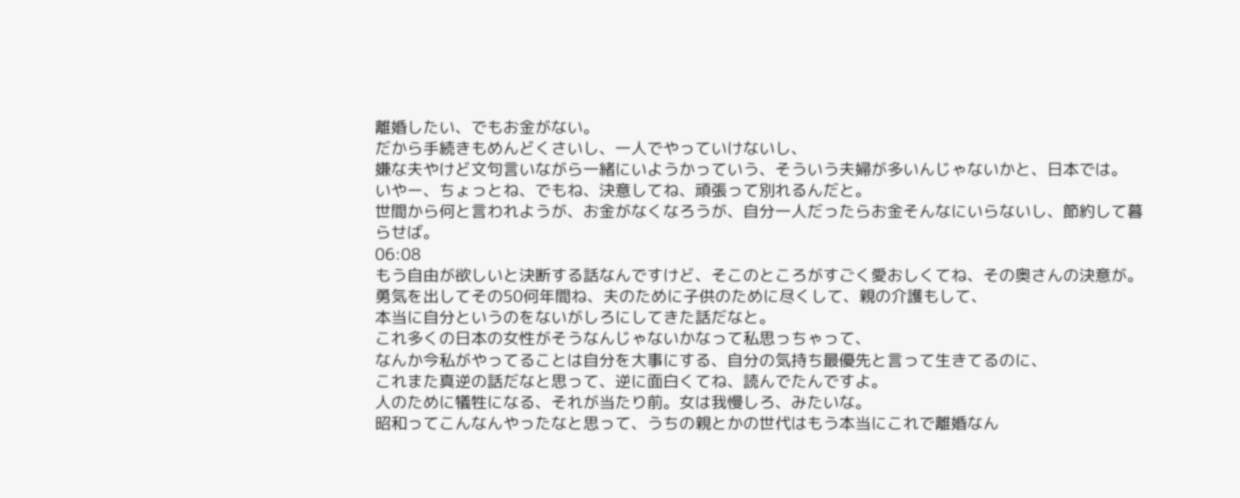離婚したい、でもお金がない。
だから手続きもめんどくさいし、一人でやっていけないし、
嫌な夫やけど文句言いながら一緒にいようかっていう、そういう夫婦が多いんじゃないかと、日本では。
いやー、ちょっとね、でもね、決意してね、頑張って別れるんだと。
世間から何と言われようが、お金がなくなろうが、自分一人だったらお金そんなにいらないし、節約して暮らせば。
06:08
もう自由が欲しいと決断する話なんですけど、そこのところがすごく愛おしくてね、その奥さんの決意が。
勇気を出してその50何年間ね、夫のために子供のために尽くして、親の介護もして、
本当に自分というのをないがしろにしてきた話だなと。
これ多くの日本の女性がそうなんじゃないかなって私思っちゃって、
なんか今私がやってることは自分を大事にする、自分の気持ち最優先と言って生きてるのに、
これまた真逆の話だなと思って、逆に面白くてね、読んでたんですよ。
人のために犠牲になる、それが当たり前。女は我慢しろ、みたいな。
昭和ってこんなんやったなと思って、うちの親とかの世代はもう本当にこれで離婚なん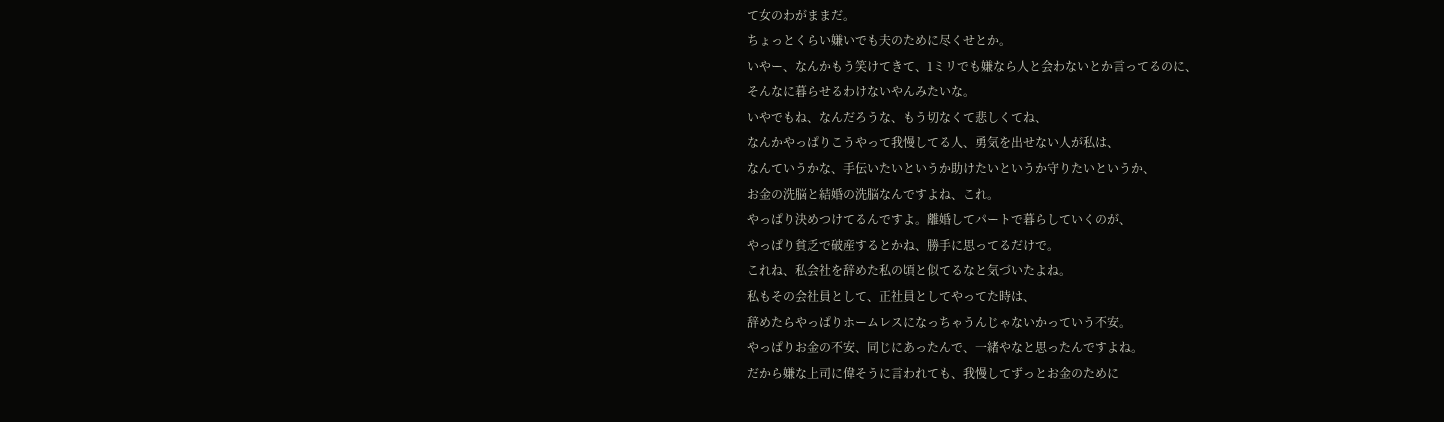て女のわがままだ。
ちょっとくらい嫌いでも夫のために尽くせとか。
いやー、なんかもう笑けてきて、1ミリでも嫌なら人と会わないとか言ってるのに、
そんなに暮らせるわけないやんみたいな。
いやでもね、なんだろうな、もう切なくて悲しくてね、
なんかやっぱりこうやって我慢してる人、勇気を出せない人が私は、
なんていうかな、手伝いたいというか助けたいというか守りたいというか、
お金の洗脳と結婚の洗脳なんですよね、これ。
やっぱり決めつけてるんですよ。離婚してパートで暮らしていくのが、
やっぱり貧乏で破産するとかね、勝手に思ってるだけで。
これね、私会社を辞めた私の頃と似てるなと気づいたよね。
私もその会社員として、正社員としてやってた時は、
辞めたらやっぱりホームレスになっちゃうんじゃないかっていう不安。
やっぱりお金の不安、同じにあったんで、一緒やなと思ったんですよね。
だから嫌な上司に偉そうに言われても、我慢してずっとお金のために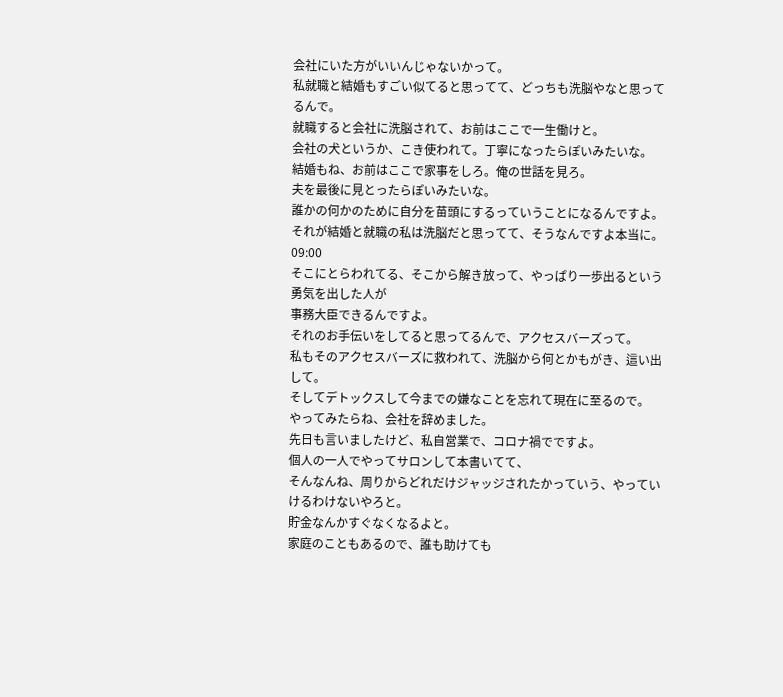会社にいた方がいいんじゃないかって。
私就職と結婚もすごい似てると思ってて、どっちも洗脳やなと思ってるんで。
就職すると会社に洗脳されて、お前はここで一生働けと。
会社の犬というか、こき使われて。丁寧になったらぽいみたいな。
結婚もね、お前はここで家事をしろ。俺の世話を見ろ。
夫を最後に見とったらぽいみたいな。
誰かの何かのために自分を苗頭にするっていうことになるんですよ。
それが結婚と就職の私は洗脳だと思ってて、そうなんですよ本当に。
09:00
そこにとらわれてる、そこから解き放って、やっぱり一歩出るという勇気を出した人が
事務大臣できるんですよ。
それのお手伝いをしてると思ってるんで、アクセスバーズって。
私もそのアクセスバーズに救われて、洗脳から何とかもがき、這い出して。
そしてデトックスして今までの嫌なことを忘れて現在に至るので。
やってみたらね、会社を辞めました。
先日も言いましたけど、私自営業で、コロナ禍でですよ。
個人の一人でやってサロンして本書いてて、
そんなんね、周りからどれだけジャッジされたかっていう、やっていけるわけないやろと。
貯金なんかすぐなくなるよと。
家庭のこともあるので、誰も助けても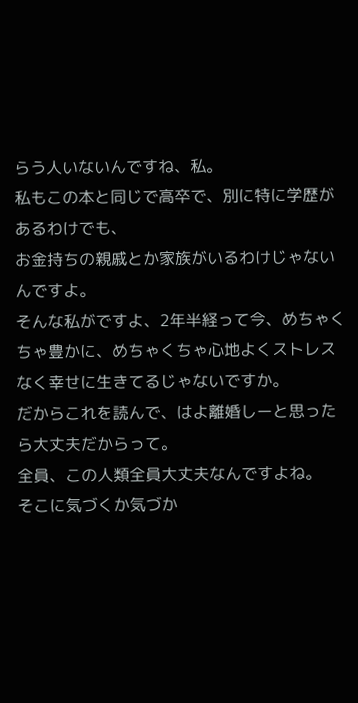らう人いないんですね、私。
私もこの本と同じで高卒で、別に特に学歴があるわけでも、
お金持ちの親戚とか家族がいるわけじゃないんですよ。
そんな私がですよ、2年半経って今、めちゃくちゃ豊かに、めちゃくちゃ心地よくストレスなく幸せに生きてるじゃないですか。
だからこれを読んで、はよ離婚しーと思ったら大丈夫だからって。
全員、この人類全員大丈夫なんですよね。
そこに気づくか気づか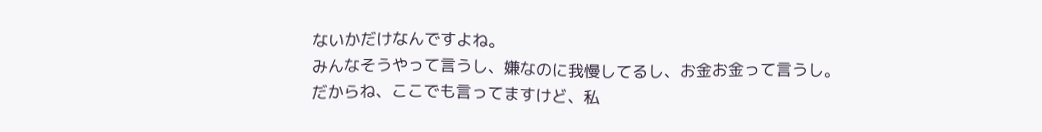ないかだけなんですよね。
みんなそうやって言うし、嫌なのに我慢してるし、お金お金って言うし。
だからね、ここでも言ってますけど、私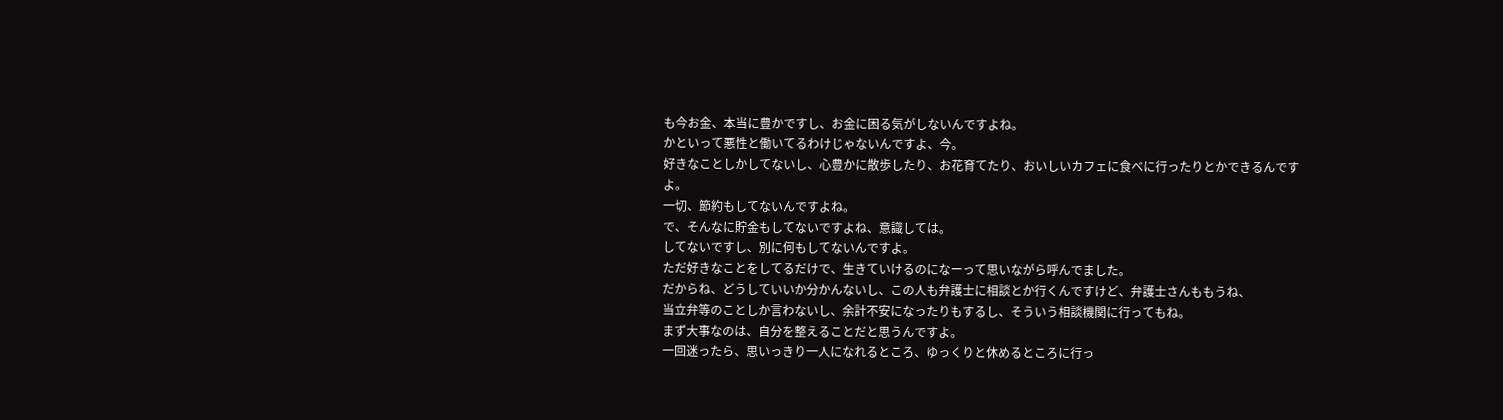も今お金、本当に豊かですし、お金に困る気がしないんですよね。
かといって悪性と働いてるわけじゃないんですよ、今。
好きなことしかしてないし、心豊かに散歩したり、お花育てたり、おいしいカフェに食べに行ったりとかできるんですよ。
一切、節約もしてないんですよね。
で、そんなに貯金もしてないですよね、意識しては。
してないですし、別に何もしてないんですよ。
ただ好きなことをしてるだけで、生きていけるのになーって思いながら呼んでました。
だからね、どうしていいか分かんないし、この人も弁護士に相談とか行くんですけど、弁護士さんももうね、
当立弁等のことしか言わないし、余計不安になったりもするし、そういう相談機関に行ってもね。
まず大事なのは、自分を整えることだと思うんですよ。
一回迷ったら、思いっきり一人になれるところ、ゆっくりと休めるところに行っ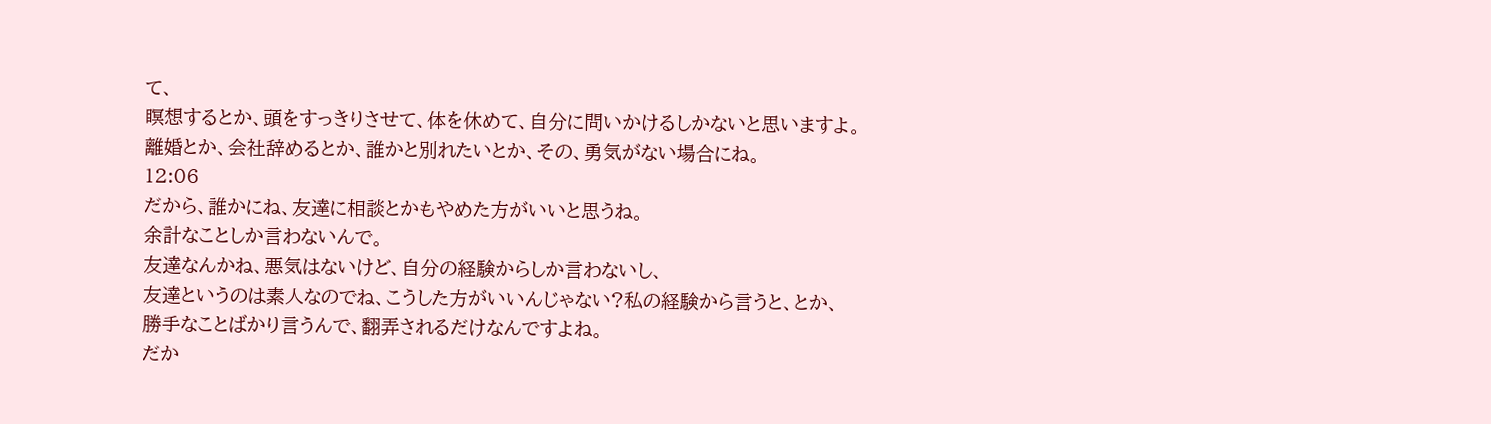て、
瞑想するとか、頭をすっきりさせて、体を休めて、自分に問いかけるしかないと思いますよ。
離婚とか、会社辞めるとか、誰かと別れたいとか、その、勇気がない場合にね。
12:06
だから、誰かにね、友達に相談とかもやめた方がいいと思うね。
余計なことしか言わないんで。
友達なんかね、悪気はないけど、自分の経験からしか言わないし、
友達というのは素人なのでね、こうした方がいいんじゃない?私の経験から言うと、とか、
勝手なことばかり言うんで、翻弄されるだけなんですよね。
だか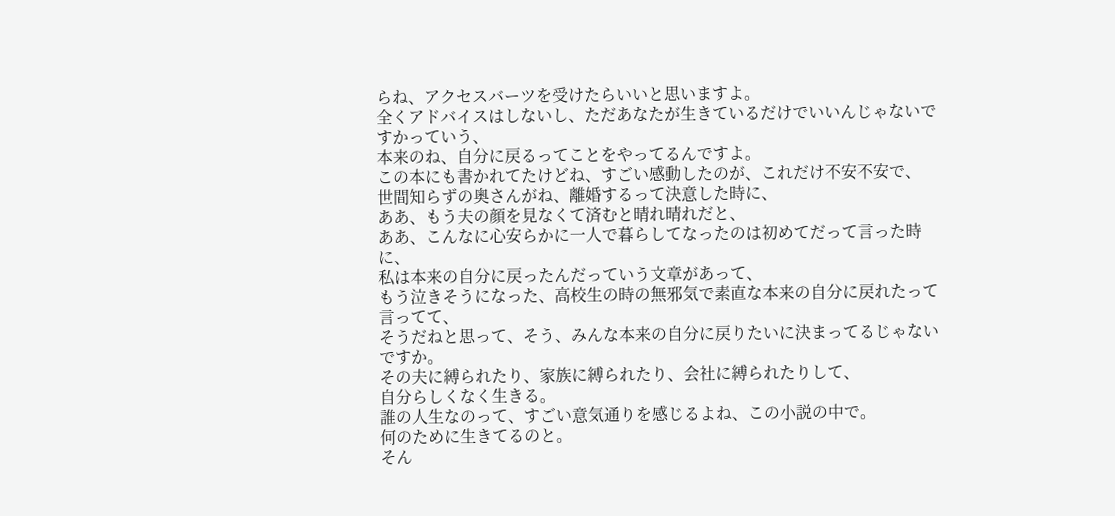らね、アクセスバーツを受けたらいいと思いますよ。
全くアドバイスはしないし、ただあなたが生きているだけでいいんじゃないですかっていう、
本来のね、自分に戻るってことをやってるんですよ。
この本にも書かれてたけどね、すごい感動したのが、これだけ不安不安で、
世間知らずの奥さんがね、離婚するって決意した時に、
ああ、もう夫の顔を見なくて済むと晴れ晴れだと、
ああ、こんなに心安らかに一人で暮らしてなったのは初めてだって言った時に、
私は本来の自分に戻ったんだっていう文章があって、
もう泣きそうになった、高校生の時の無邪気で素直な本来の自分に戻れたって言ってて、
そうだねと思って、そう、みんな本来の自分に戻りたいに決まってるじゃないですか。
その夫に縛られたり、家族に縛られたり、会社に縛られたりして、
自分らしくなく生きる。
誰の人生なのって、すごい意気通りを感じるよね、この小説の中で。
何のために生きてるのと。
そん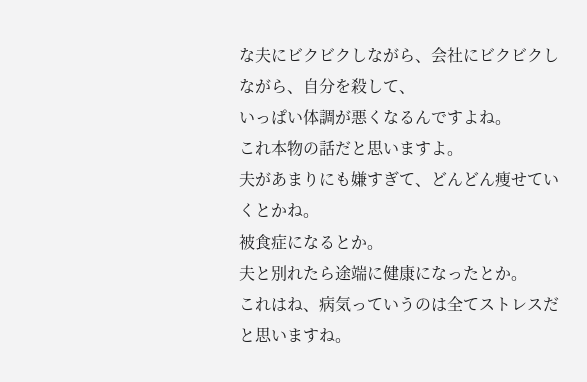な夫にビクビクしながら、会社にビクビクしながら、自分を殺して、
いっぱい体調が悪くなるんですよね。
これ本物の話だと思いますよ。
夫があまりにも嫌すぎて、どんどん痩せていくとかね。
被食症になるとか。
夫と別れたら途端に健康になったとか。
これはね、病気っていうのは全てストレスだと思いますね。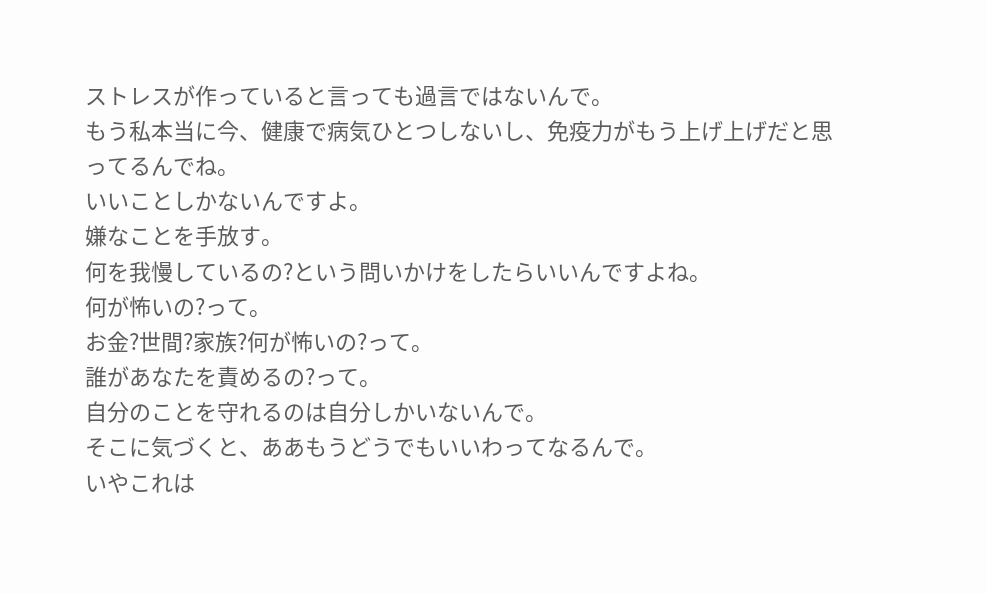ストレスが作っていると言っても過言ではないんで。
もう私本当に今、健康で病気ひとつしないし、免疫力がもう上げ上げだと思ってるんでね。
いいことしかないんですよ。
嫌なことを手放す。
何を我慢しているの?という問いかけをしたらいいんですよね。
何が怖いの?って。
お金?世間?家族?何が怖いの?って。
誰があなたを責めるの?って。
自分のことを守れるのは自分しかいないんで。
そこに気づくと、ああもうどうでもいいわってなるんで。
いやこれは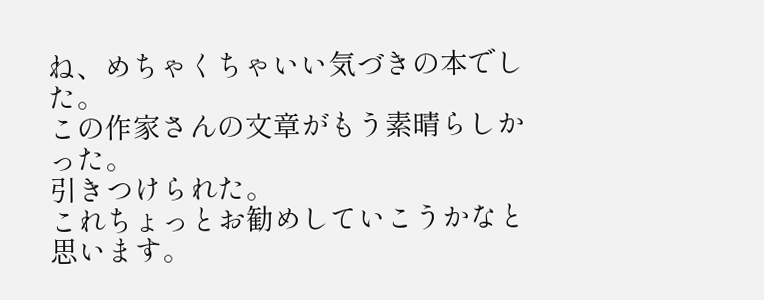ね、めちゃくちゃいい気づきの本でした。
この作家さんの文章がもう素晴らしかった。
引きつけられた。
これちょっとお勧めしていこうかなと思います。